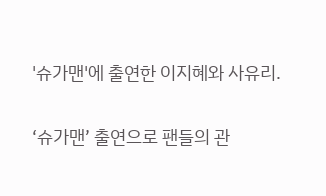'슈가맨'에 출연한 이지혜와 사유리.

‘슈가맨’ 출연으로 팬들의 관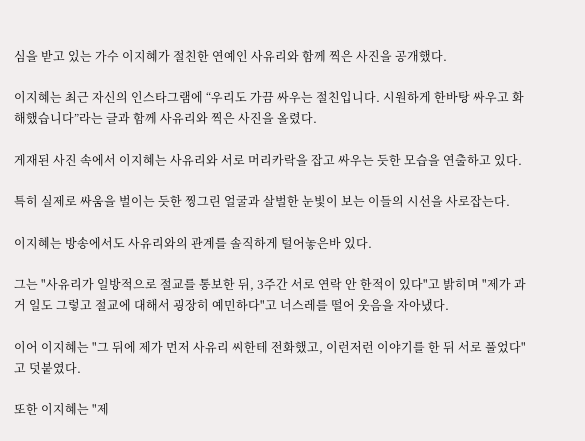심을 받고 있는 가수 이지혜가 절친한 연예인 사유리와 함께 찍은 사진을 공개했다.

이지혜는 최근 자신의 인스타그램에 “우리도 가끔 싸우는 절친입니다. 시원하게 한바탕 싸우고 화해했습니다”라는 글과 함께 사유리와 찍은 사진을 올렸다.

게재된 사진 속에서 이지혜는 사유리와 서로 머리카락을 잡고 싸우는 듯한 모습을 연출하고 있다.

특히 실제로 싸움을 벌이는 듯한 찡그린 얼굴과 살벌한 눈빛이 보는 이들의 시선을 사로잡는다.

이지혜는 방송에서도 사유리와의 관계를 솔직하게 털어놓은바 있다.

그는 "사유리가 일방적으로 절교를 통보한 뒤, 3주간 서로 연락 안 한적이 있다"고 밝히며 "제가 과거 일도 그렇고 절교에 대해서 굉장히 예민하다"고 너스레를 떨어 웃음을 자아냈다.

이어 이지혜는 "그 뒤에 제가 먼저 사유리 씨한테 전화했고, 이런저런 이야기를 한 뒤 서로 풀었다"고 덧붙였다.

또한 이지혜는 "제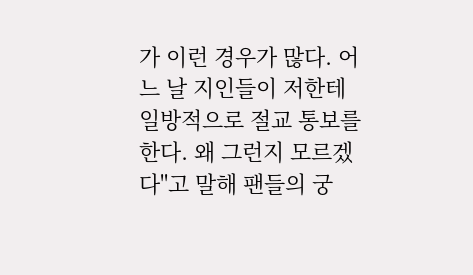가 이런 경우가 많다. 어느 날 지인들이 저한테 일방적으로 절교 통보를 한다. 왜 그런지 모르겠다"고 말해 팬들의 궁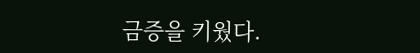금증을 키웠다.